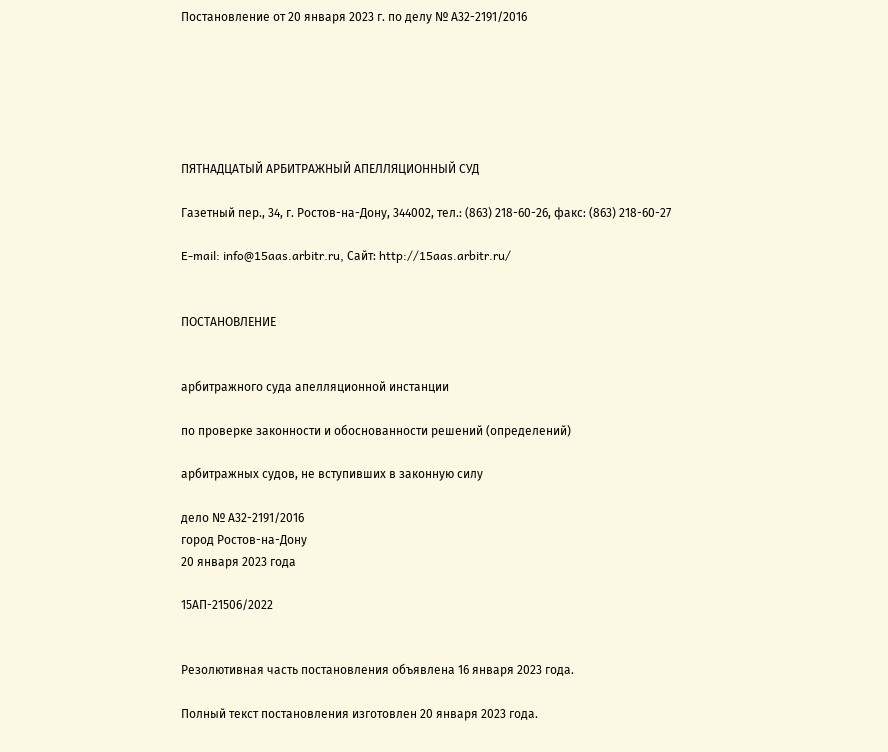Постановление от 20 января 2023 г. по делу № А32-2191/2016






ПЯТНАДЦАТЫЙ АРБИТРАЖНЫЙ АПЕЛЛЯЦИОННЫЙ СУД

Газетный пер., 34, г. Ростов-на-Дону, 344002, тел.: (863) 218-60-26, факс: (863) 218-60-27

E-mail: info@15aas.arbitr.ru, Сайт: http://15aas.arbitr.ru/


ПОСТАНОВЛЕНИЕ


арбитражного суда апелляционной инстанции

по проверке законности и обоснованности решений (определений)

арбитражных судов, не вступивших в законную силу

дело № А32-2191/2016
город Ростов-на-Дону
20 января 2023 года

15АП-21506/2022


Резолютивная часть постановления объявлена 16 января 2023 года.

Полный текст постановления изготовлен 20 января 2023 года.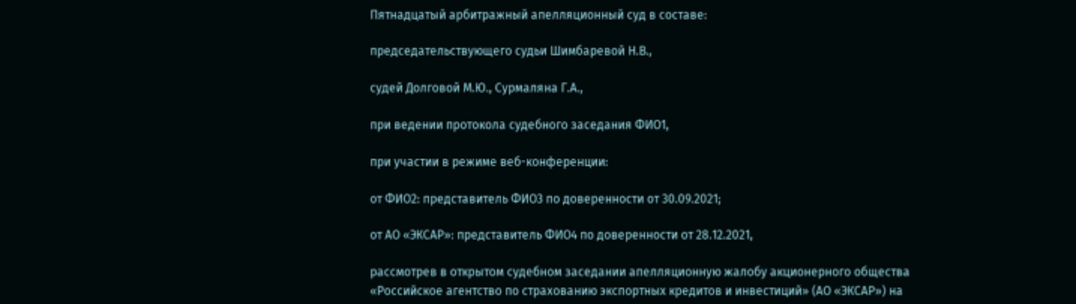Пятнадцатый арбитражный апелляционный суд в составе:

председательствующего судьи Шимбаревой Н.В.,

судей Долговой М.Ю., Сурмаляна Г.А.,

при ведении протокола судебного заседания ФИО1,

при участии в режиме веб-конференции:

от ФИО2: представитель ФИО3 по доверенности от 30.09.2021;

от АО «ЭКСАР»: представитель ФИО4 по доверенности от 28.12.2021,

рассмотрев в открытом судебном заседании апелляционную жалобу акционерного общества «Российское агентство по страхованию экспортных кредитов и инвестиций» (АО «ЭКСАР») на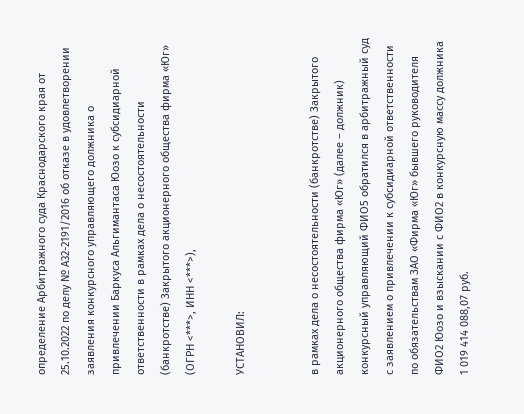определение Арбитражного суда Краснодарского края от 25.10.2022 по делу № А32-2191/2016 об отказе в удовлетворении заявления конкурсного управляющего должника о привлечении Баркуса Альгимантаса Юозо к субсидиарной ответственности в рамках дела о несостоятельности (банкротстве) Закрытого акционерного общества фирма «Юг» (ОГРН <***>, ИНН <***>),

УСТАНОВИЛ:


в рамках дела о несостоятельности (банкротстве) Закрытого акционерного общества фирма «Юг» (далее – должник) конкурсный управляющий ФИО5 обратился в арбитражный суд с заявлением о привлечении к субсидиарной ответственности по обязательствам ЗАО «Фирма «Юг» бывшего руководителя ФИО2 Юозо и взыскании с ФИО2 в конкурсную массу должника 1 019 414 088,07 руб.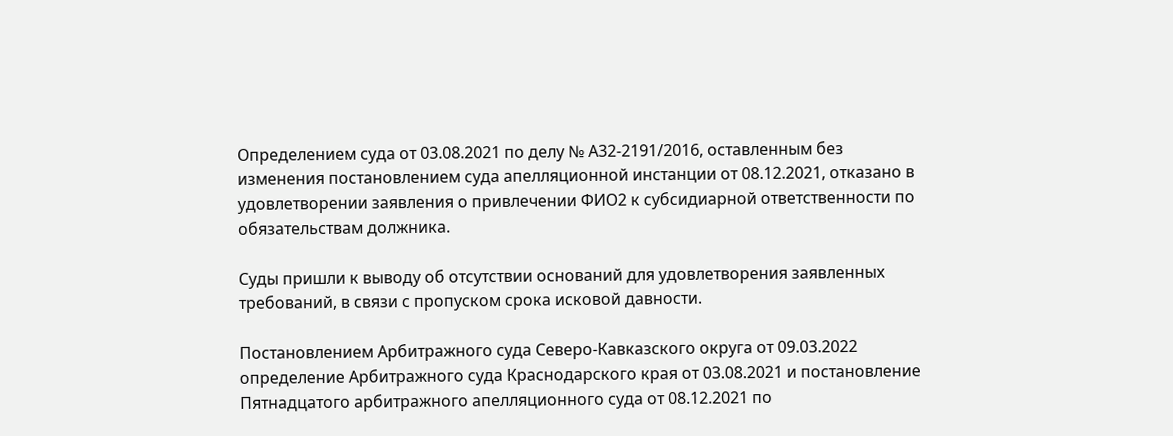Определением суда от 03.08.2021 по делу № А32-2191/2016, оставленным без изменения постановлением суда апелляционной инстанции от 08.12.2021, отказано в удовлетворении заявления о привлечении ФИО2 к субсидиарной ответственности по обязательствам должника.

Суды пришли к выводу об отсутствии оснований для удовлетворения заявленных требований, в связи с пропуском срока исковой давности.

Постановлением Арбитражного суда Северо-Кавказского округа от 09.03.2022 определение Арбитражного суда Краснодарского края от 03.08.2021 и постановление Пятнадцатого арбитражного апелляционного суда от 08.12.2021 по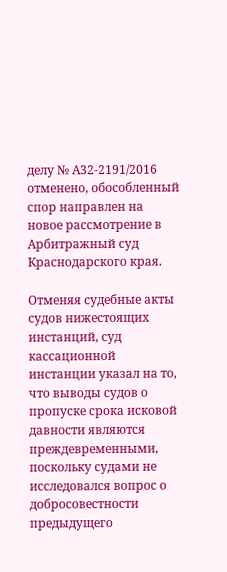делу № А32-2191/2016 отменено, обособленный спор направлен на новое рассмотрение в Арбитражный суд Краснодарского края.

Отменяя судебные акты судов нижестоящих инстанций, суд кассационной инстанции указал на то, что выводы судов о пропуске срока исковой давности являются преждевременными, поскольку судами не исследовался вопрос о добросовестности предыдущего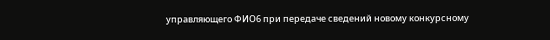управляющего ФИО6 при передаче сведений новому конкурсному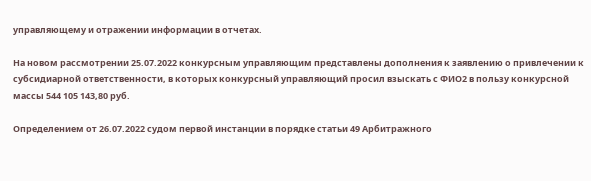управляющему и отражении информации в отчетах.

На новом рассмотрении 25.07.2022 конкурсным управляющим представлены дополнения к заявлению о привлечении к субсидиарной ответственности, в которых конкурсный управляющий просил взыскать с ФИО2 в пользу конкурсной массы 544 105 143,80 руб.

Определением от 26.07.2022 судом первой инстанции в порядке статьи 49 Арбитражного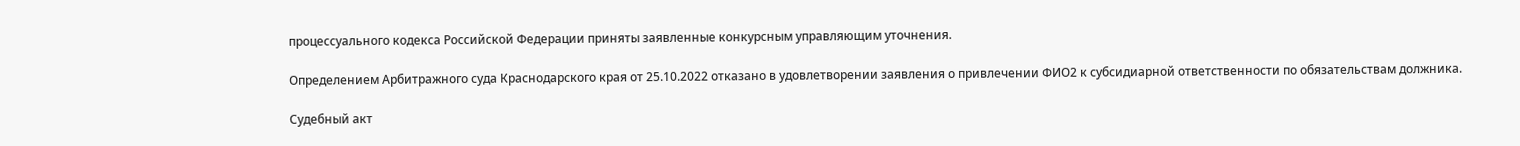процессуального кодекса Российской Федерации приняты заявленные конкурсным управляющим уточнения.

Определением Арбитражного суда Краснодарского края от 25.10.2022 отказано в удовлетворении заявления о привлечении ФИО2 к субсидиарной ответственности по обязательствам должника.

Судебный акт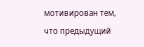мотивирован тем, что предыдущий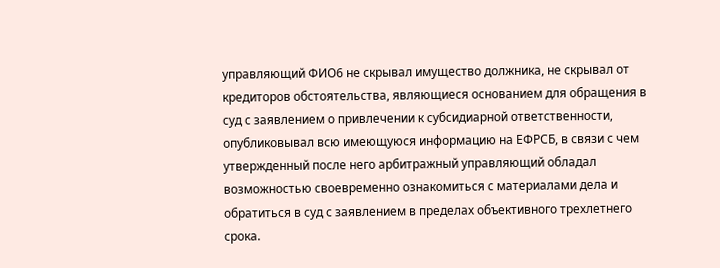управляющий ФИО6 не скрывал имущество должника, не скрывал от кредиторов обстоятельства, являющиеся основанием для обращения в суд с заявлением о привлечении к субсидиарной ответственности, опубликовывал всю имеющуюся информацию на ЕФРСБ, в связи с чем утвержденный после него арбитражный управляющий обладал возможностью своевременно ознакомиться с материалами дела и обратиться в суд с заявлением в пределах объективного трехлетнего срока.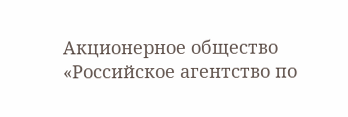Акционерное общество «Российское агентство по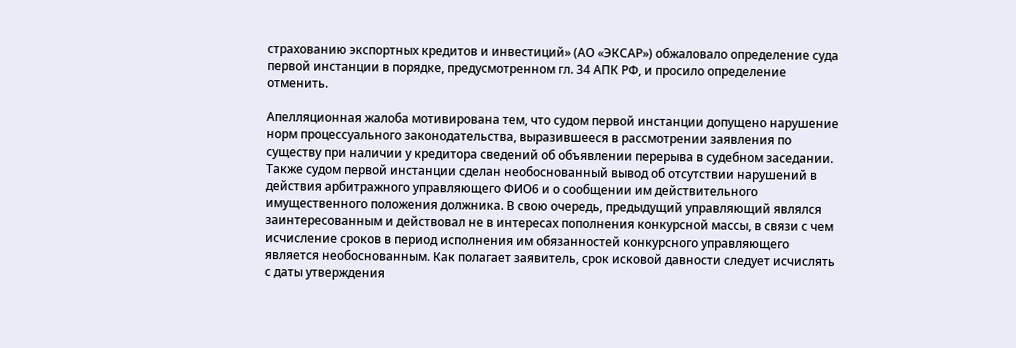страхованию экспортных кредитов и инвестиций» (АО «ЭКСАР») обжаловало определение суда первой инстанции в порядке, предусмотренном гл. 34 АПК РФ, и просило определение отменить.

Апелляционная жалоба мотивирована тем, что судом первой инстанции допущено нарушение норм процессуального законодательства, выразившееся в рассмотрении заявления по существу при наличии у кредитора сведений об объявлении перерыва в судебном заседании. Также судом первой инстанции сделан необоснованный вывод об отсутствии нарушений в действия арбитражного управляющего ФИО6 и о сообщении им действительного имущественного положения должника. В свою очередь, предыдущий управляющий являлся заинтересованным и действовал не в интересах пополнения конкурсной массы, в связи с чем исчисление сроков в период исполнения им обязанностей конкурсного управляющего является необоснованным. Как полагает заявитель, срок исковой давности следует исчислять с даты утверждения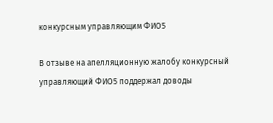конкурсным управляющим ФИО5

В отзыве на апелляционную жалобу конкурсный управляющий ФИО5 поддержал доводы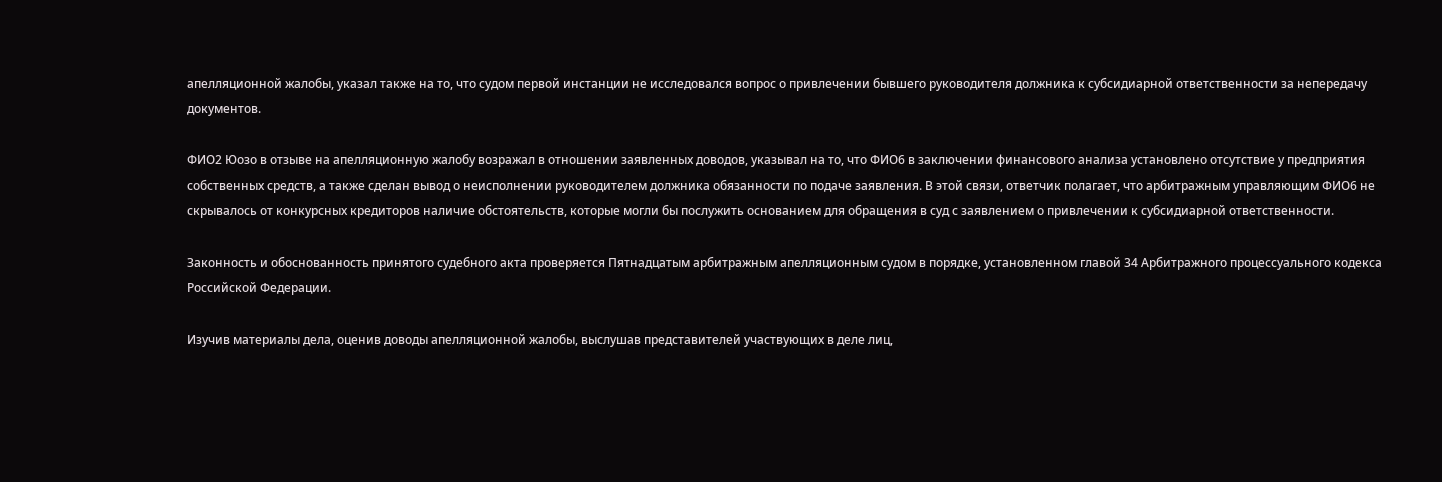апелляционной жалобы, указал также на то, что судом первой инстанции не исследовался вопрос о привлечении бывшего руководителя должника к субсидиарной ответственности за непередачу документов.

ФИО2 Юозо в отзыве на апелляционную жалобу возражал в отношении заявленных доводов, указывал на то, что ФИО6 в заключении финансового анализа установлено отсутствие у предприятия собственных средств, а также сделан вывод о неисполнении руководителем должника обязанности по подаче заявления. В этой связи, ответчик полагает, что арбитражным управляющим ФИО6 не скрывалось от конкурсных кредиторов наличие обстоятельств, которые могли бы послужить основанием для обращения в суд с заявлением о привлечении к субсидиарной ответственности.

Законность и обоснованность принятого судебного акта проверяется Пятнадцатым арбитражным апелляционным судом в порядке, установленном главой 34 Арбитражного процессуального кодекса Российской Федерации.

Изучив материалы дела, оценив доводы апелляционной жалобы, выслушав представителей участвующих в деле лиц,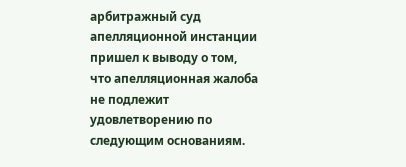арбитражный суд апелляционной инстанции пришел к выводу о том, что апелляционная жалоба не подлежит удовлетворению по следующим основаниям.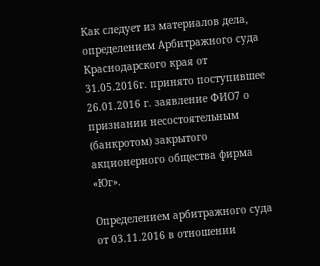Как следует из материалов дела, определением Арбитражного суда Краснодарского края от 31.05.2016г. принято поступившее 26.01.2016 г. заявление ФИО7 о признании несостоятельным (банкротом) закрытого акционерного общества фирма «Юг».

Определением арбитражного суда от 03.11.2016 в отношении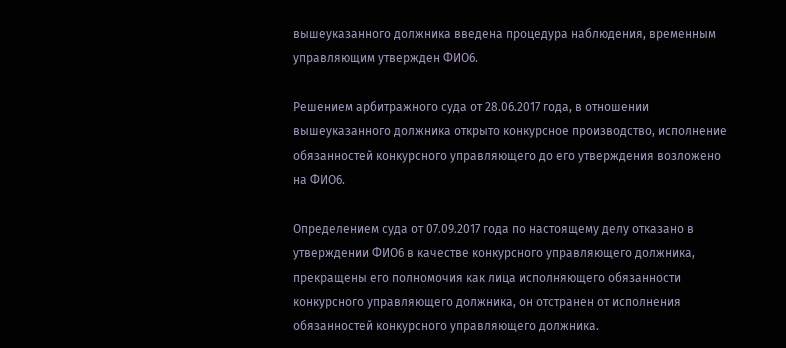вышеуказанного должника введена процедура наблюдения, временным управляющим утвержден ФИО6.

Решением арбитражного суда от 28.06.2017 года, в отношении вышеуказанного должника открыто конкурсное производство, исполнение обязанностей конкурсного управляющего до его утверждения возложено на ФИО6.

Определением суда от 07.09.2017 года по настоящему делу отказано в утверждении ФИО6 в качестве конкурсного управляющего должника, прекращены его полномочия как лица исполняющего обязанности конкурсного управляющего должника, он отстранен от исполнения обязанностей конкурсного управляющего должника.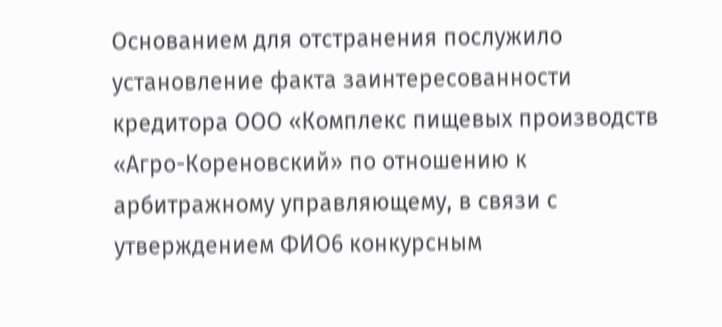Основанием для отстранения послужило установление факта заинтересованности кредитора ООО «Комплекс пищевых производств «Агро-Кореновский» по отношению к арбитражному управляющему, в связи с утверждением ФИО6 конкурсным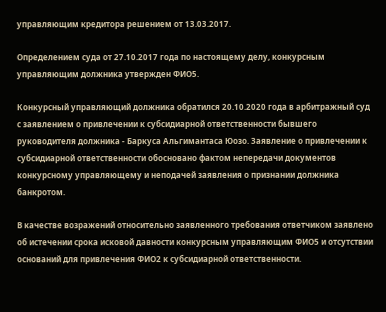управляющим кредитора решением от 13.03.2017.

Определением суда от 27.10.2017 года по настоящему делу, конкурсным управляющим должника утвержден ФИО5.

Конкурсный управляющий должника обратился 20.10.2020 года в арбитражный суд с заявлением о привлечении к субсидиарной ответственности бывшего руководителя должника - Баркуса Альгимантаса Юозо. Заявление о привлечении к субсидиарной ответственности обосновано фактом непередачи документов конкурсному управляющему и неподачей заявления о признании должника банкротом.

В качестве возражений относительно заявленного требования ответчиком заявлено об истечении срока исковой давности конкурсным управляющим ФИО5 и отсутствии оснований для привлечения ФИО2 к субсидиарной ответственности.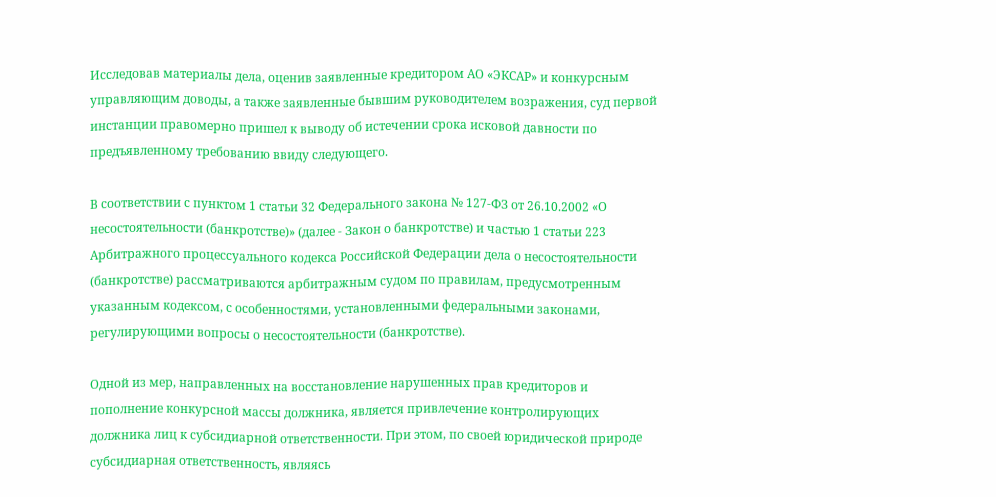Исследовав материалы дела, оценив заявленные кредитором АО «ЭКСАР» и конкурсным управляющим доводы, а также заявленные бывшим руководителем возражения, суд первой инстанции правомерно пришел к выводу об истечении срока исковой давности по предъявленному требованию ввиду следующего.

В соответствии с пунктом 1 статьи 32 Федерального закона № 127-ФЗ от 26.10.2002 «О несостоятельности (банкротстве)» (далее - Закон о банкротстве) и частью 1 статьи 223 Арбитражного процессуального кодекса Российской Федерации дела о несостоятельности (банкротстве) рассматриваются арбитражным судом по правилам, предусмотренным указанным кодексом, с особенностями, установленными федеральными законами, регулирующими вопросы о несостоятельности (банкротстве).

Одной из мер, направленных на восстановление нарушенных прав кредиторов и пополнение конкурсной массы должника, является привлечение контролирующих должника лиц к субсидиарной ответственности. При этом, по своей юридической природе субсидиарная ответственность, являясь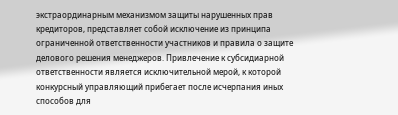экстраординарным механизмом защиты нарушенных прав кредиторов, представляет собой исключение из принципа ограниченной ответственности участников и правила о защите делового решения менеджеров. Привлечение к субсидиарной ответственности является исключительной мерой, к которой конкурсный управляющий прибегает после исчерпания иных способов для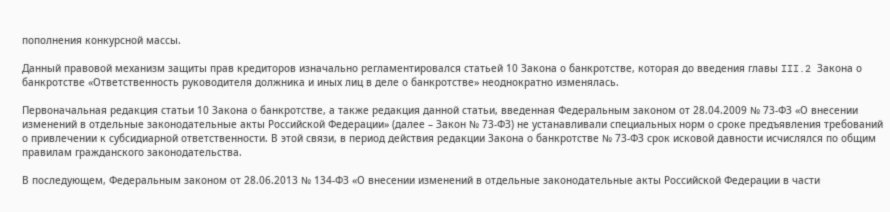пополнения конкурсной массы.

Данный правовой механизм защиты прав кредиторов изначально регламентировался статьей 10 Закона о банкротстве, которая до введения главы III.2 Закона о банкротстве «Ответственность руководителя должника и иных лиц в деле о банкротстве» неоднократно изменялась.

Первоначальная редакция статьи 10 Закона о банкротстве, а также редакция данной статьи, введенная Федеральным законом от 28.04.2009 № 73-ФЗ «О внесении изменений в отдельные законодательные акты Российской Федерации» (далее – Закон № 73-ФЗ) не устанавливали специальных норм о сроке предъявления требований о привлечении к субсидиарной ответственности. В этой связи, в период действия редакции Закона о банкротстве № 73-ФЗ срок исковой давности исчислялся по общим правилам гражданского законодательства.

В последующем, Федеральным законом от 28.06.2013 № 134-ФЗ «О внесении изменений в отдельные законодательные акты Российской Федерации в части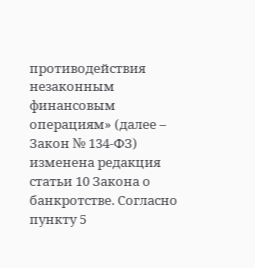противодействия незаконным финансовым операциям» (далее – Закон № 134-ФЗ) изменена редакция статьи 10 Закона о банкротстве. Согласно пункту 5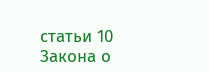статьи 10 Закона о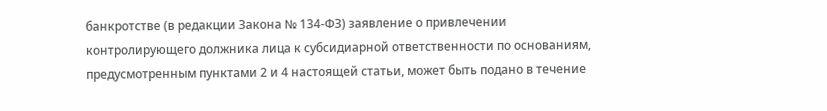банкротстве (в редакции Закона № 134-ФЗ) заявление о привлечении контролирующего должника лица к субсидиарной ответственности по основаниям, предусмотренным пунктами 2 и 4 настоящей статьи, может быть подано в течение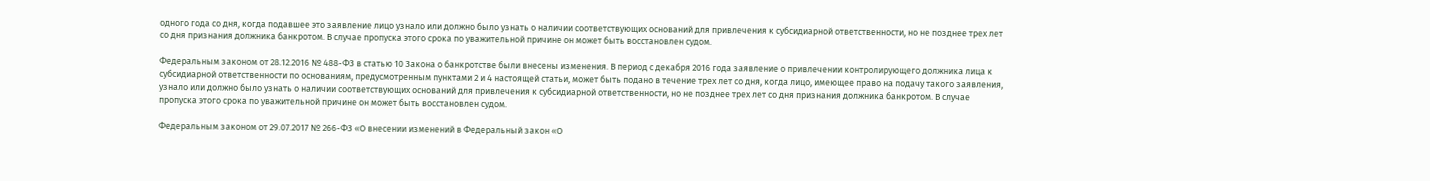одного года со дня, когда подавшее это заявление лицо узнало или должно было узнать о наличии соответствующих оснований для привлечения к субсидиарной ответственности, но не позднее трех лет со дня признания должника банкротом. В случае пропуска этого срока по уважительной причине он может быть восстановлен судом.

Федеральным законом от 28.12.2016 № 488-ФЗ в статью 10 Закона о банкротстве были внесены изменения. В период с декабря 2016 года заявление о привлечении контролирующего должника лица к субсидиарной ответственности по основаниям, предусмотренным пунктами 2 и 4 настоящей статьи, может быть подано в течение трех лет со дня, когда лицо, имеющее право на подачу такого заявления, узнало или должно было узнать о наличии соответствующих оснований для привлечения к субсидиарной ответственности, но не позднее трех лет со дня признания должника банкротом. В случае пропуска этого срока по уважительной причине он может быть восстановлен судом.

Федеральным законом от 29.07.2017 № 266-ФЗ «О внесении изменений в Федеральный закон «О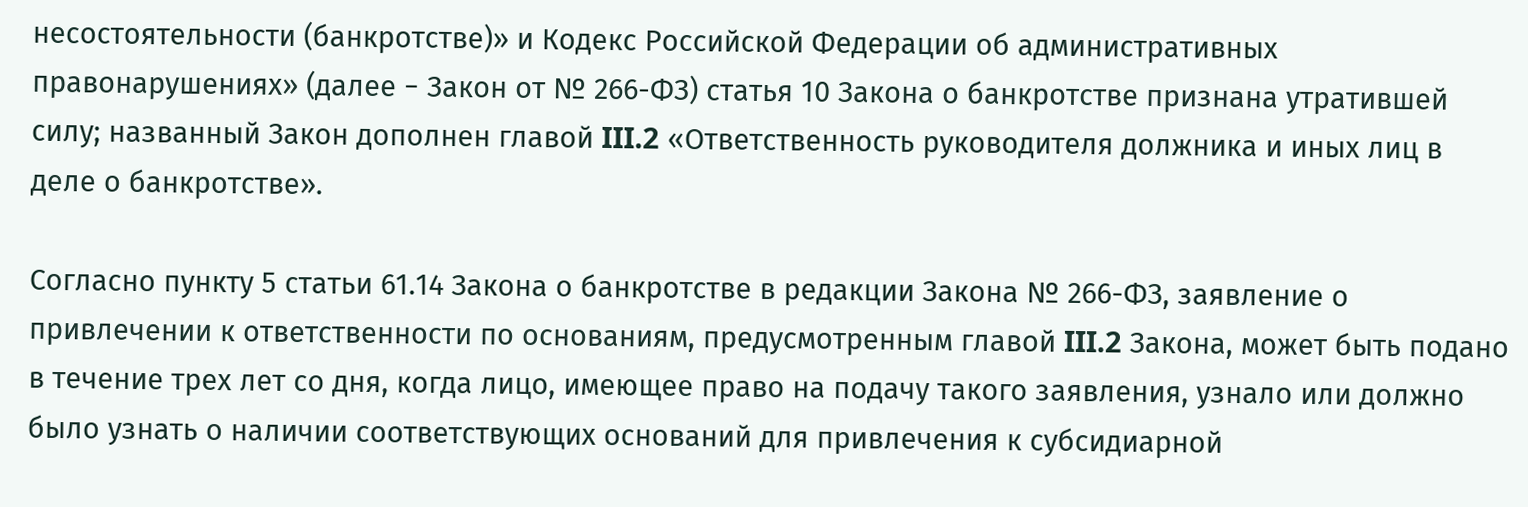несостоятельности (банкротстве)» и Кодекс Российской Федерации об административных правонарушениях» (далее − Закон от № 266-ФЗ) статья 10 Закона о банкротстве признана утратившей силу; названный Закон дополнен главой III.2 «Ответственность руководителя должника и иных лиц в деле о банкротстве».

Согласно пункту 5 статьи 61.14 Закона о банкротстве в редакции Закона № 266-ФЗ, заявление о привлечении к ответственности по основаниям, предусмотренным главой III.2 Закона, может быть подано в течение трех лет со дня, когда лицо, имеющее право на подачу такого заявления, узнало или должно было узнать о наличии соответствующих оснований для привлечения к субсидиарной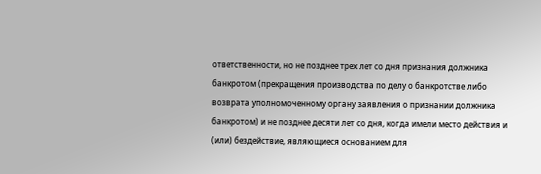ответственности, но не позднее трех лет со дня признания должника банкротом (прекращения производства по делу о банкротстве либо возврата уполномоченному органу заявления о признании должника банкротом) и не позднее десяти лет со дня, когда имели место действия и (или) бездействие, являющиеся основанием для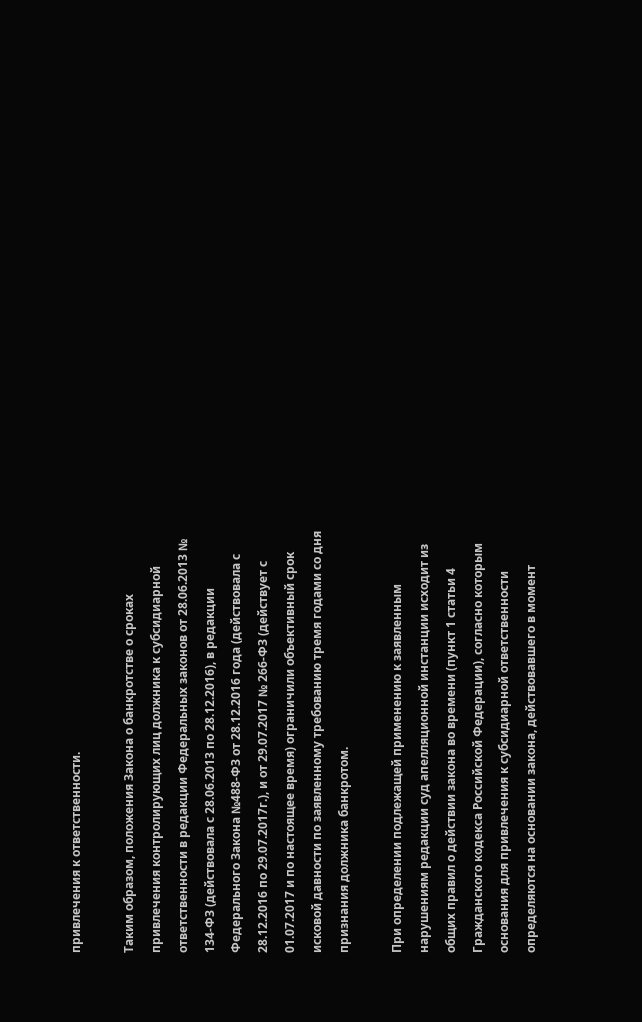привлечения к ответственности.

Таким образом, положения Закона о банкротстве о сроках привлечения контролирующих лиц должника к субсидиарной ответственности в редакции Федеральных законов от 28.06.2013 № 134-ФЗ (действовала с 28.06.2013 по 28.12.2016), в редакции Федерального Закона №488-ФЗ от 28.12.2016 года (действовала с 28.12.2016 по 29.07.2017г.), и от 29.07.2017 № 266-ФЗ (действует с 01.07.2017 и по настоящее время) ограничили объективный срок исковой давности по заявленному требованию тремя годами со дня признания должника банкротом.

При определении подлежащей применению к заявленным нарушениям редакции суд апелляционной инстанции исходит из общих правил о действии закона во времени (пункт 1 статьи 4 Гражданского кодекса Российской Федерации), согласно которым основания для привлечения к субсидиарной ответственности определяются на основании закона, действовавшего в момент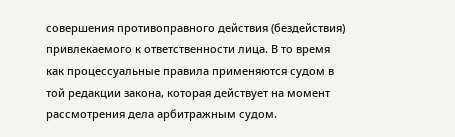совершения противоправного действия (бездействия) привлекаемого к ответственности лица. В то время как процессуальные правила применяются судом в той редакции закона, которая действует на момент рассмотрения дела арбитражным судом.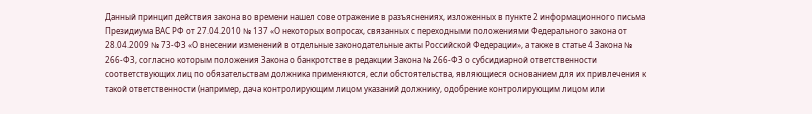Данный принцип действия закона во времени нашел сове отражение в разъяснениях, изложенных в пункте 2 информационного письма Президиума ВАС РФ от 27.04.2010 № 137 «О некоторых вопросах, связанных с переходными положениями Федерального закона от 28.04.2009 № 73-ФЗ «О внесении изменений в отдельные законодательные акты Российской Федерации», а также в статье 4 Закона № 266-ФЗ, согласно которым положения Закона о банкротстве в редакции Закона № 266-ФЗ о субсидиарной ответственности соответствующих лиц по обязательствам должника применяются, если обстоятельства, являющиеся основанием для их привлечения к такой ответственности (например, дача контролирующим лицом указаний должнику, одобрение контролирующим лицом или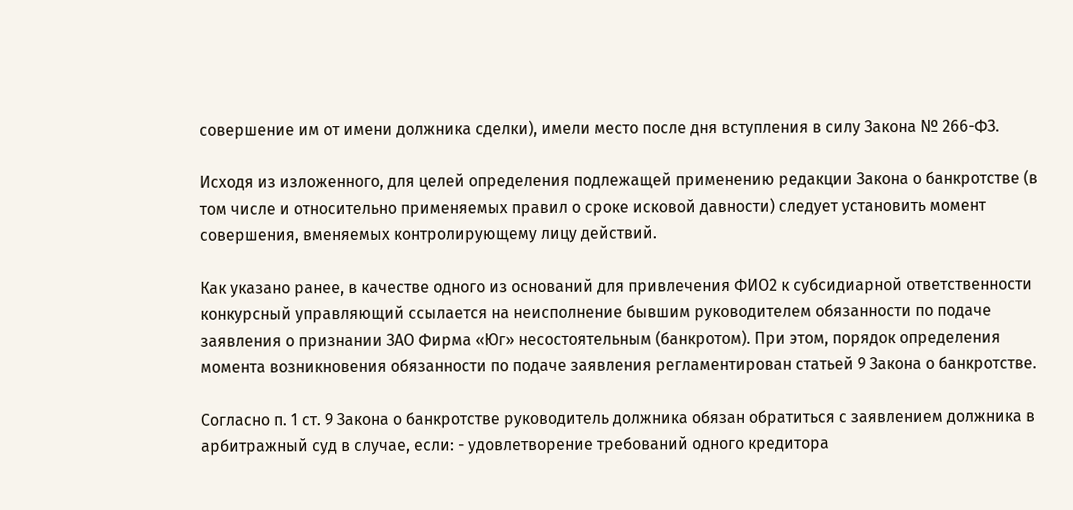совершение им от имени должника сделки), имели место после дня вступления в силу Закона № 266-ФЗ.

Исходя из изложенного, для целей определения подлежащей применению редакции Закона о банкротстве (в том числе и относительно применяемых правил о сроке исковой давности) следует установить момент совершения, вменяемых контролирующему лицу действий.

Как указано ранее, в качестве одного из оснований для привлечения ФИО2 к субсидиарной ответственности конкурсный управляющий ссылается на неисполнение бывшим руководителем обязанности по подаче заявления о признании ЗАО Фирма «Юг» несостоятельным (банкротом). При этом, порядок определения момента возникновения обязанности по подаче заявления регламентирован статьей 9 Закона о банкротстве.

Согласно п. 1 ст. 9 Закона о банкротстве руководитель должника обязан обратиться с заявлением должника в арбитражный суд в случае, если: - удовлетворение требований одного кредитора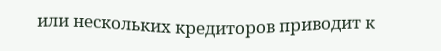или нескольких кредиторов приводит к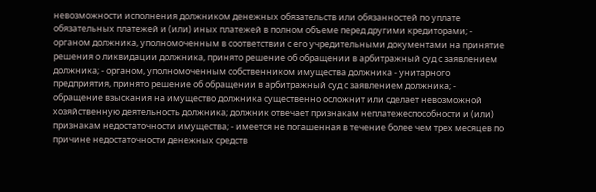невозможности исполнения должником денежных обязательств или обязанностей по уплате обязательных платежей и (или) иных платежей в полном объеме перед другими кредиторами; - органом должника, уполномоченным в соответствии с его учредительными документами на принятие решения о ликвидации должника, принято решение об обращении в арбитражный суд с заявлением должника; - органом, уполномоченным собственником имущества должника - унитарного предприятия, принято решение об обращении в арбитражный суд с заявлением должника; - обращение взыскания на имущество должника существенно осложнит или сделает невозможной хозяйственную деятельность должника; должник отвечает признакам неплатежеспособности и (или) признакам недостаточности имущества; - имеется не погашенная в течение более чем трех месяцев по причине недостаточности денежных средств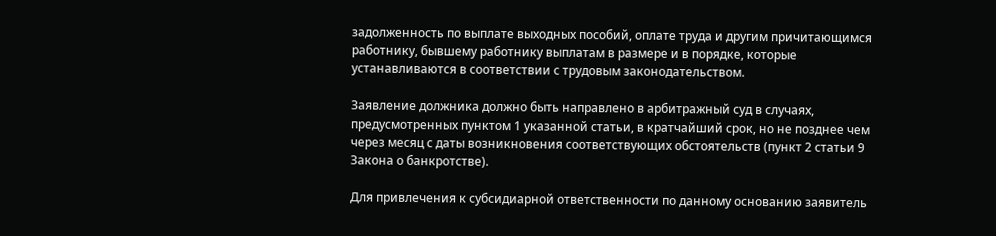задолженность по выплате выходных пособий, оплате труда и другим причитающимся работнику, бывшему работнику выплатам в размере и в порядке, которые устанавливаются в соответствии с трудовым законодательством.

Заявление должника должно быть направлено в арбитражный суд в случаях, предусмотренных пунктом 1 указанной статьи, в кратчайший срок, но не позднее чем через месяц с даты возникновения соответствующих обстоятельств (пункт 2 статьи 9 Закона о банкротстве).

Для привлечения к субсидиарной ответственности по данному основанию заявитель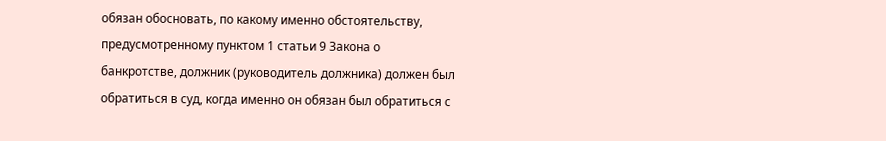обязан обосновать, по какому именно обстоятельству, предусмотренному пунктом 1 статьи 9 Закона о банкротстве, должник (руководитель должника) должен был обратиться в суд, когда именно он обязан был обратиться с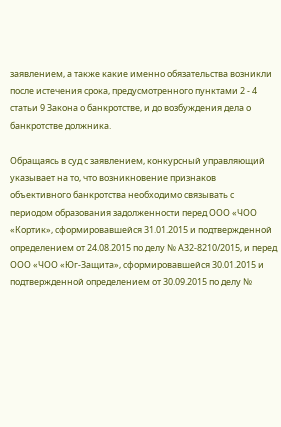заявлением, а также какие именно обязательства возникли после истечения срока, предусмотренного пунктами 2 - 4 статьи 9 Закона о банкротстве, и до возбуждения дела о банкротстве должника.

Обращаясь в суд с заявлением, конкурсный управляющий указывает на то, что возникновение признаков объективного банкротства необходимо связывать с периодом образования задолженности перед ООО «ЧОО «Кортик», сформировавшейся 31.01.2015 и подтвержденной определением от 24.08.2015 по делу № А32-8210/2015, и перед ООО «ЧОО «Юг-Защита», сформировавшейся 30.01.2015 и подтвержденной определением от 30.09.2015 по делу №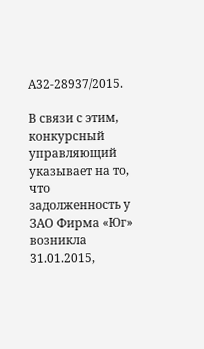А32-28937/2015.

В связи с этим, конкурсный управляющий указывает на то, что задолженность у ЗАО Фирма «Юг» возникла 31.01.2015,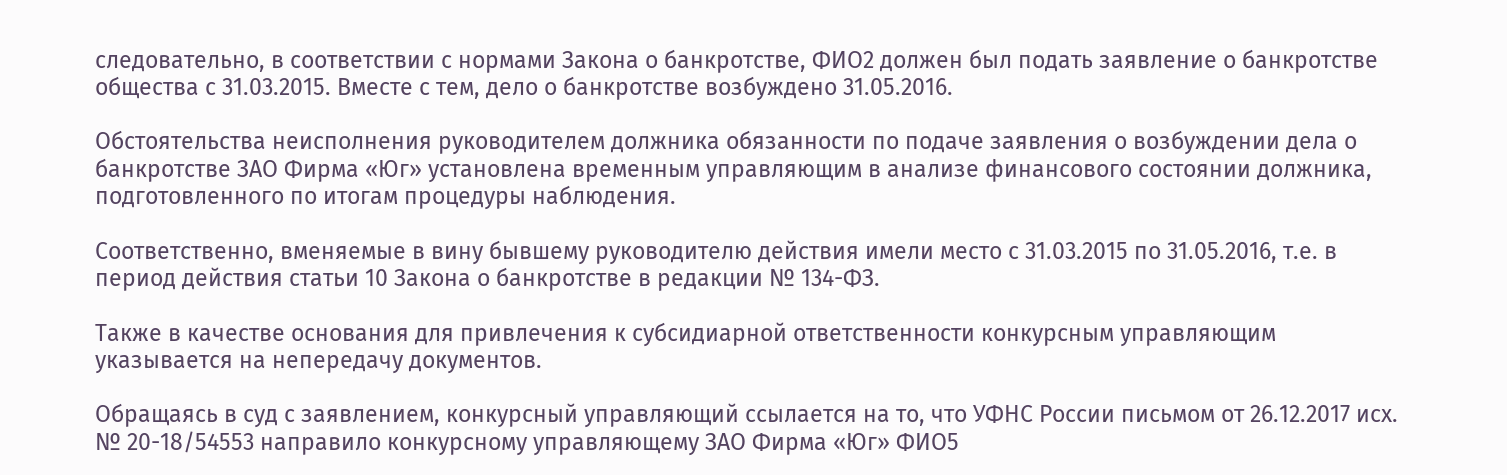следовательно, в соответствии с нормами Закона о банкротстве, ФИО2 должен был подать заявление о банкротстве общества с 31.03.2015. Вместе с тем, дело о банкротстве возбуждено 31.05.2016.

Обстоятельства неисполнения руководителем должника обязанности по подаче заявления о возбуждении дела о банкротстве ЗАО Фирма «Юг» установлена временным управляющим в анализе финансового состоянии должника, подготовленного по итогам процедуры наблюдения.

Соответственно, вменяемые в вину бывшему руководителю действия имели место с 31.03.2015 по 31.05.2016, т.е. в период действия статьи 10 Закона о банкротстве в редакции № 134-ФЗ.

Также в качестве основания для привлечения к субсидиарной ответственности конкурсным управляющим указывается на непередачу документов.

Обращаясь в суд с заявлением, конкурсный управляющий ссылается на то, что УФНС России письмом от 26.12.2017 исх. № 20-18/54553 направило конкурсному управляющему ЗАО Фирма «Юг» ФИО5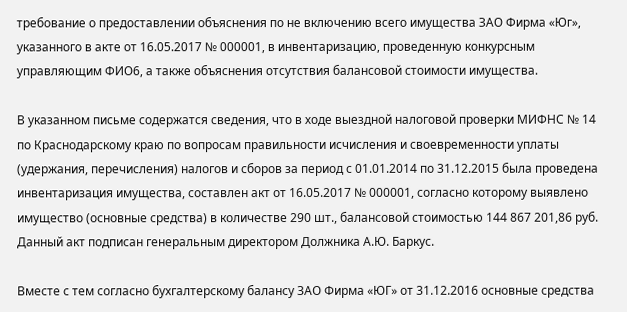требование о предоставлении объяснения по не включению всего имущества ЗАО Фирма «Юг», указанного в акте от 16.05.2017 № 000001, в инвентаризацию, проведенную конкурсным управляющим ФИО6, а также объяснения отсутствия балансовой стоимости имущества.

В указанном письме содержатся сведения, что в ходе выездной налоговой проверки МИФНС № 14 по Краснодарскому краю по вопросам правильности исчисления и своевременности уплаты (удержания, перечисления) налогов и сборов за период с 01.01.2014 по 31.12.2015 была проведена инвентаризация имущества, составлен акт от 16.05.2017 № 000001, согласно которому выявлено имущество (основные средства) в количестве 290 шт., балансовой стоимостью 144 867 201,86 руб. Данный акт подписан генеральным директором Должника А.Ю. Баркус.

Вместе с тем согласно бухгалтерскому балансу ЗАО Фирма «ЮГ» от 31.12.2016 основные средства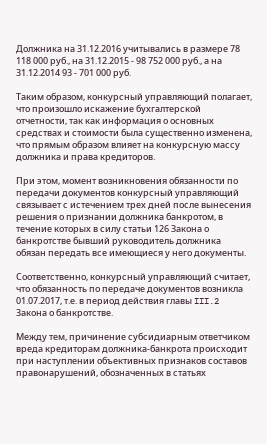Должника на 31.12.2016 учитывались в размере 78 118 000 руб., на 31.12.2015 - 98 752 000 руб., а на 31.12.2014 93 - 701 000 руб.

Таким образом, конкурсный управляющий полагает, что произошло искажение бухгалтерской отчетности, так как информация о основных средствах и стоимости была существенно изменена, что прямым образом влияет на конкурсную массу должника и права кредиторов.

При этом, момент возникновения обязанности по передачи документов конкурсный управляющий связывает с истечением трех дней после вынесения решения о признании должника банкротом, в течение которых в силу статьи 126 Закона о банкротстве бывший руководитель должника обязан передать все имеющиеся у него документы.

Соответственно, конкурсный управляющий считает, что обязанность по передаче документов возникла 01.07.2017, т.е. в период действия главы III.2 Закона о банкротстве.

Между тем, причинение субсидиарным ответчиком вреда кредиторам должника-банкрота происходит при наступлении объективных признаков составов правонарушений, обозначенных в статьях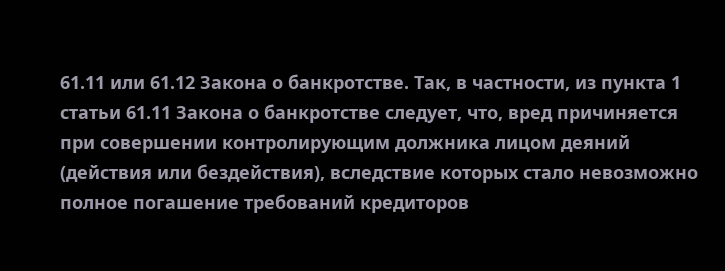61.11 или 61.12 Закона о банкротстве. Так, в частности, из пункта 1 статьи 61.11 Закона о банкротстве следует, что, вред причиняется при совершении контролирующим должника лицом деяний (действия или бездействия), вследствие которых стало невозможно полное погашение требований кредиторов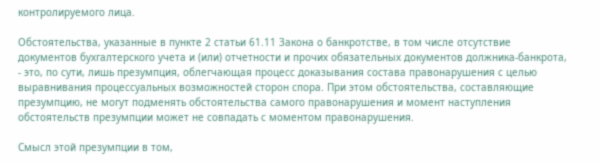контролируемого лица.

Обстоятельства, указанные в пункте 2 статьи 61.11 Закона о банкротстве, в том числе отсутствие документов бухгалтерского учета и (или) отчетности и прочих обязательных документов должника-банкрота, - это, по сути, лишь презумпция, облегчающая процесс доказывания состава правонарушения с целью выравнивания процессуальных возможностей сторон спора. При этом обстоятельства, составляющие презумпцию, не могут подменять обстоятельства самого правонарушения и момент наступления обстоятельств презумпции может не совпадать с моментом правонарушения.

Смысл этой презумпции в том,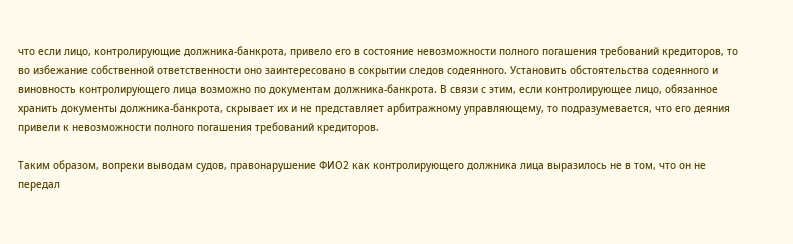что если лицо, контролирующие должника-банкрота, привело его в состояние невозможности полного погашения требований кредиторов, то во избежание собственной ответственности оно заинтересовано в сокрытии следов содеянного. Установить обстоятельства содеянного и виновность контролирующего лица возможно по документам должника-банкрота. В связи с этим, если контролирующее лицо, обязанное хранить документы должника-банкрота, скрывает их и не представляет арбитражному управляющему, то подразумевается, что его деяния привели к невозможности полного погашения требований кредиторов.

Таким образом, вопреки выводам судов, правонарушение ФИО2 как контролирующего должника лица выразилось не в том, что он не передал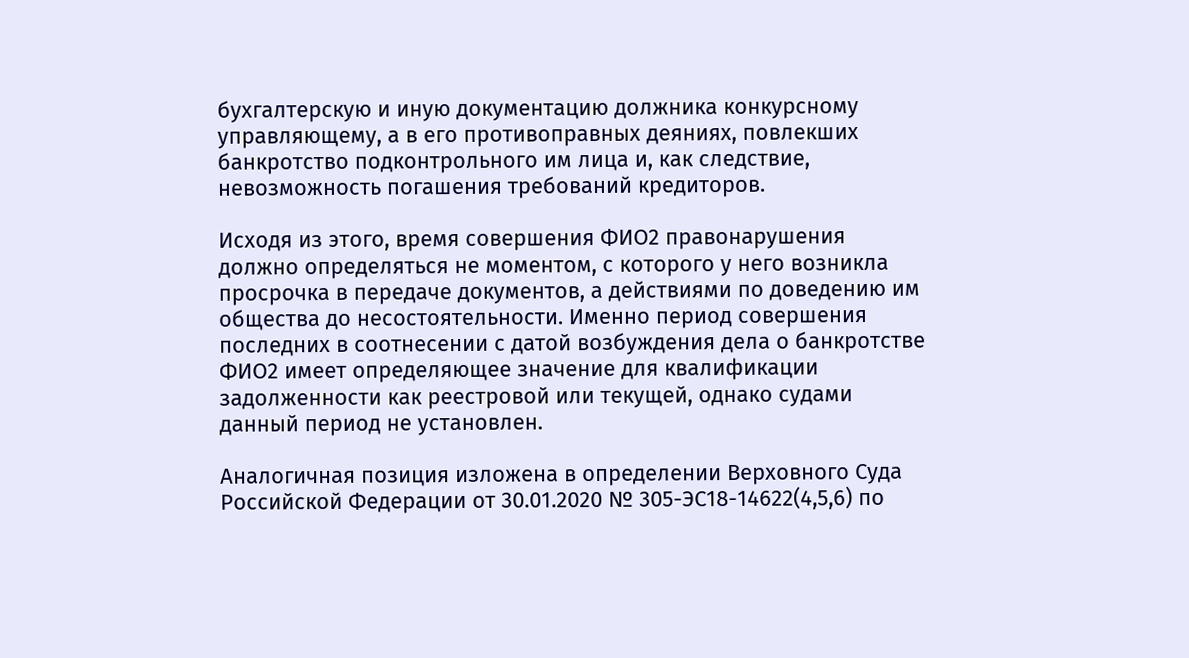бухгалтерскую и иную документацию должника конкурсному управляющему, а в его противоправных деяниях, повлекших банкротство подконтрольного им лица и, как следствие, невозможность погашения требований кредиторов.

Исходя из этого, время совершения ФИО2 правонарушения должно определяться не моментом, с которого у него возникла просрочка в передаче документов, а действиями по доведению им общества до несостоятельности. Именно период совершения последних в соотнесении с датой возбуждения дела о банкротстве ФИО2 имеет определяющее значение для квалификации задолженности как реестровой или текущей, однако судами данный период не установлен.

Аналогичная позиция изложена в определении Верховного Суда Российской Федерации от 30.01.2020 № 305-ЭС18-14622(4,5,6) по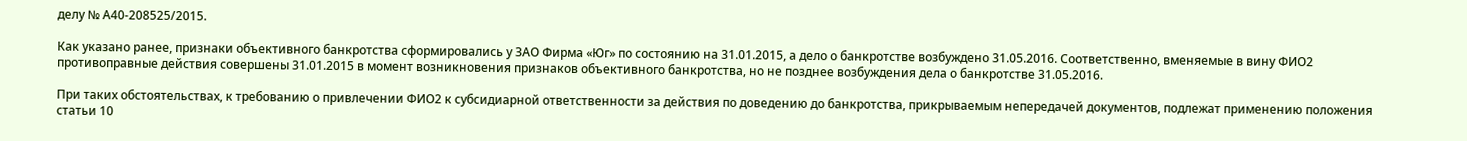делу № А40-208525/2015.

Как указано ранее, признаки объективного банкротства сформировались у ЗАО Фирма «Юг» по состоянию на 31.01.2015, а дело о банкротстве возбуждено 31.05.2016. Соответственно, вменяемые в вину ФИО2 противоправные действия совершены 31.01.2015 в момент возникновения признаков объективного банкротства, но не позднее возбуждения дела о банкротстве 31.05.2016.

При таких обстоятельствах, к требованию о привлечении ФИО2 к субсидиарной ответственности за действия по доведению до банкротства, прикрываемым непередачей документов, подлежат применению положения статьи 10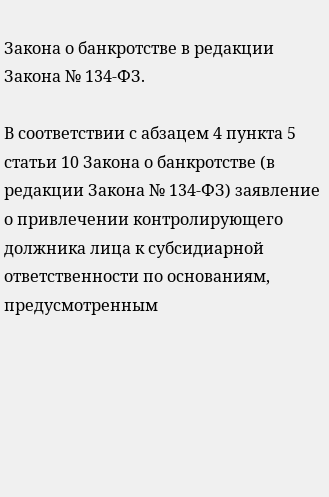Закона о банкротстве в редакции Закона № 134-ФЗ.

В соответствии с абзацем 4 пункта 5 статьи 10 Закона о банкротстве (в редакции Закона № 134-ФЗ) заявление о привлечении контролирующего должника лица к субсидиарной ответственности по основаниям, предусмотренным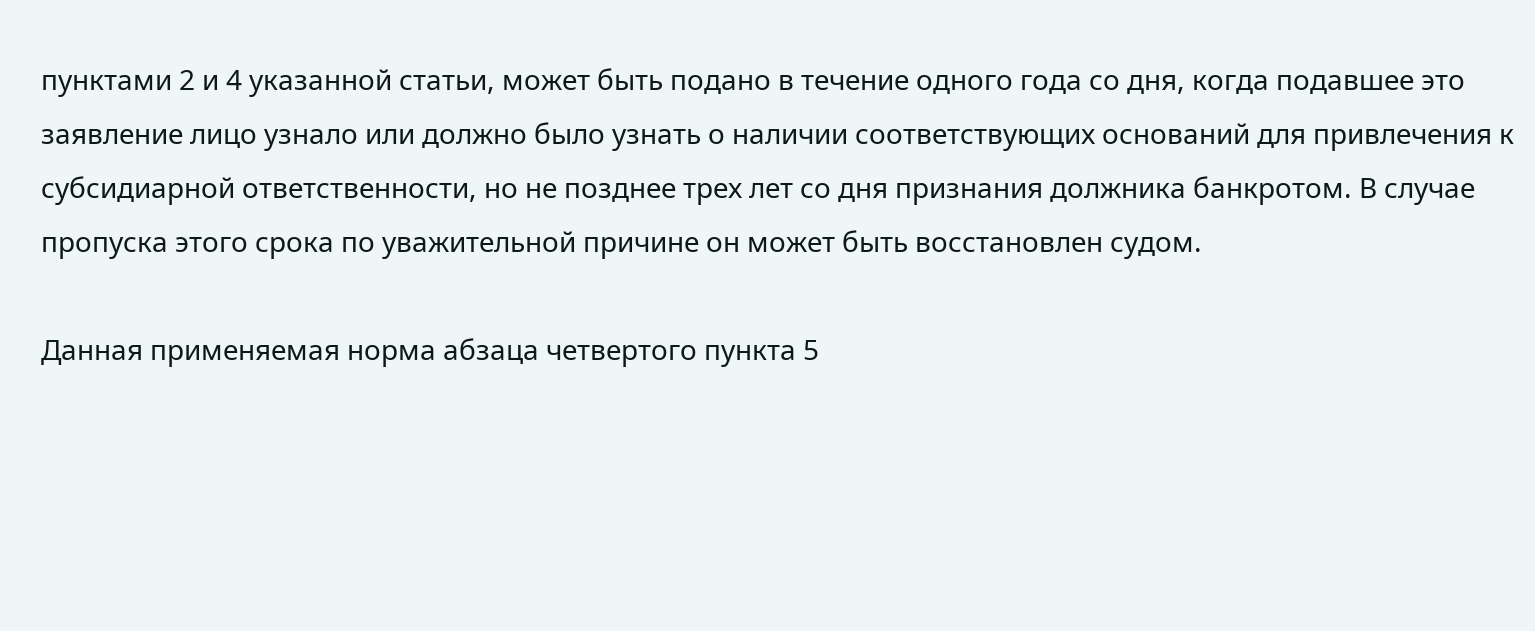пунктами 2 и 4 указанной статьи, может быть подано в течение одного года со дня, когда подавшее это заявление лицо узнало или должно было узнать о наличии соответствующих оснований для привлечения к субсидиарной ответственности, но не позднее трех лет со дня признания должника банкротом. В случае пропуска этого срока по уважительной причине он может быть восстановлен судом.

Данная применяемая норма абзаца четвертого пункта 5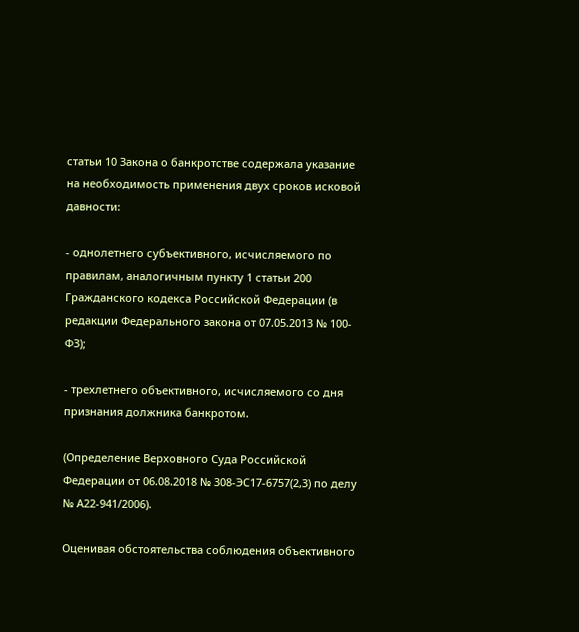статьи 10 Закона о банкротстве содержала указание на необходимость применения двух сроков исковой давности:

- однолетнего субъективного, исчисляемого по правилам, аналогичным пункту 1 статьи 200 Гражданского кодекса Российской Федерации (в редакции Федерального закона от 07.05.2013 № 100-ФЗ);

- трехлетнего объективного, исчисляемого со дня признания должника банкротом.

(Определение Верховного Суда Российской Федерации от 06.08.2018 № 308-ЭС17-6757(2,3) по делу № А22-941/2006).

Оценивая обстоятельства соблюдения объективного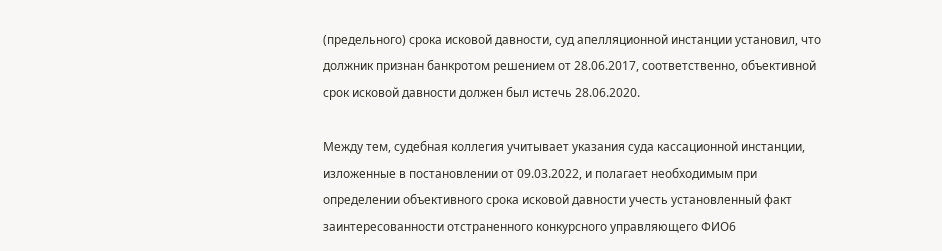(предельного) срока исковой давности, суд апелляционной инстанции установил, что должник признан банкротом решением от 28.06.2017, соответственно, объективной срок исковой давности должен был истечь 28.06.2020.

Между тем, судебная коллегия учитывает указания суда кассационной инстанции, изложенные в постановлении от 09.03.2022, и полагает необходимым при определении объективного срока исковой давности учесть установленный факт заинтересованности отстраненного конкурсного управляющего ФИО6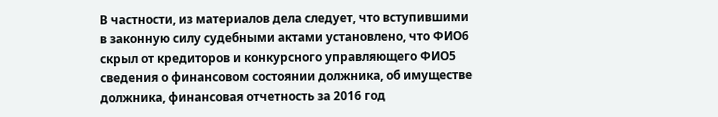В частности, из материалов дела следует, что вступившими в законную силу судебными актами установлено, что ФИО6 скрыл от кредиторов и конкурсного управляющего ФИО5 сведения о финансовом состоянии должника, об имуществе должника, финансовая отчетность за 2016 год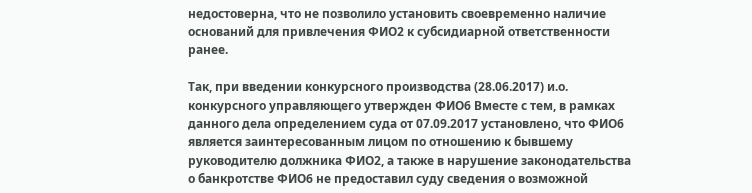недостоверна, что не позволило установить своевременно наличие оснований для привлечения ФИО2 к субсидиарной ответственности ранее.

Так, при введении конкурсного производства (28.06.2017) и.о. конкурсного управляющего утвержден ФИО6 Вместе с тем, в рамках данного дела определением суда от 07.09.2017 установлено, что ФИО6 является заинтересованным лицом по отношению к бывшему руководителю должника ФИО2, а также в нарушение законодательства о банкротстве ФИО6 не предоставил суду сведения о возможной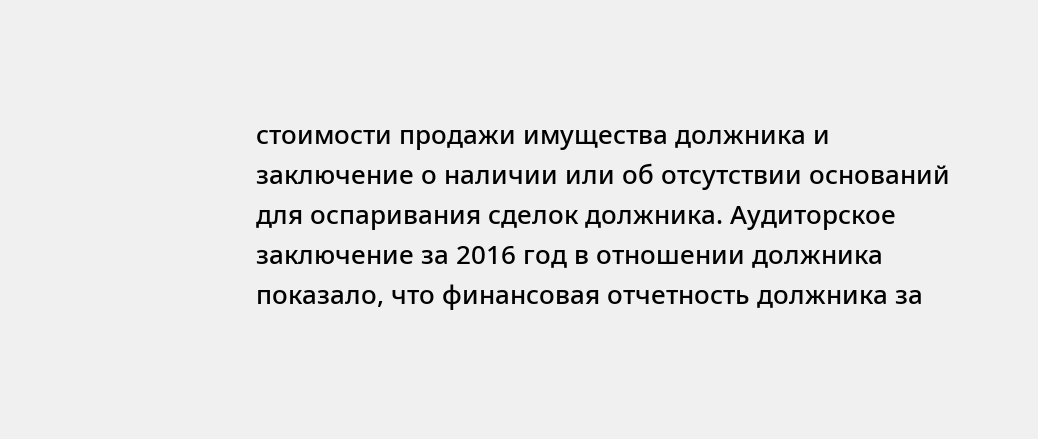стоимости продажи имущества должника и заключение о наличии или об отсутствии оснований для оспаривания сделок должника. Аудиторское заключение за 2016 год в отношении должника показало, что финансовая отчетность должника за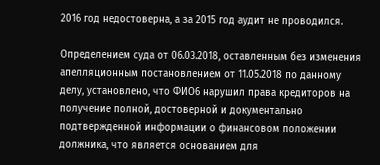2016 год недостоверна, а за 2015 год аудит не проводился.

Определением суда от 06.03.2018, оставленным без изменения апелляционным постановлением от 11.05.2018 по данному делу, установлено, что ФИО6 нарушил права кредиторов на получение полной, достоверной и документально подтвержденной информации о финансовом положении должника, что является основанием для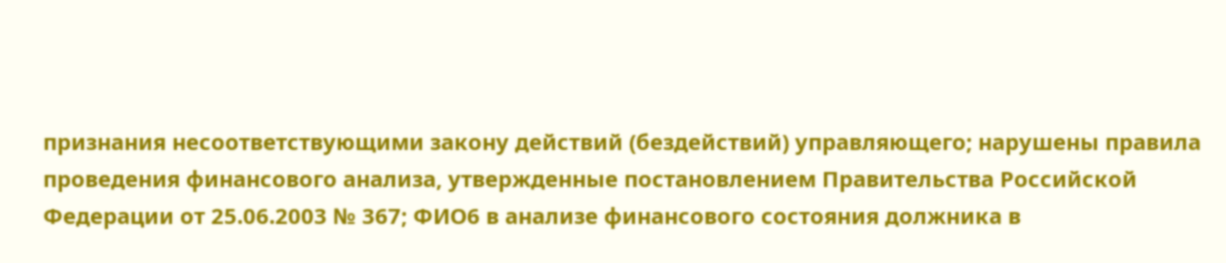признания несоответствующими закону действий (бездействий) управляющего; нарушены правила проведения финансового анализа, утвержденные постановлением Правительства Российской Федерации от 25.06.2003 № 367; ФИО6 в анализе финансового состояния должника в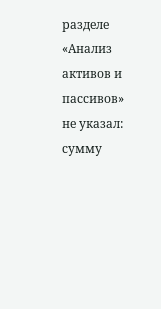разделе «Анализ активов и пассивов» не указал: сумму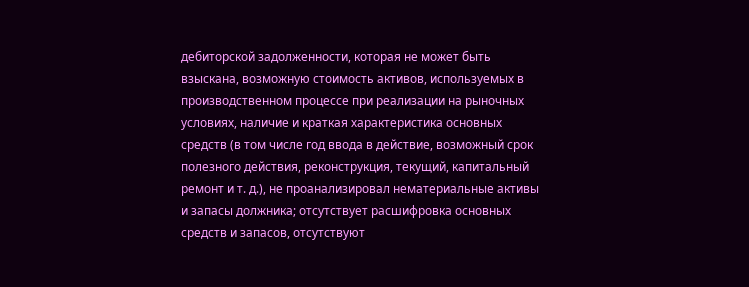дебиторской задолженности, которая не может быть взыскана, возможную стоимость активов, используемых в производственном процессе при реализации на рыночных условиях, наличие и краткая характеристика основных средств (в том числе год ввода в действие, возможный срок полезного действия, реконструкция, текущий, капитальный ремонт и т. д.), не проанализировал нематериальные активы и запасы должника; отсутствует расшифровка основных средств и запасов, отсутствуют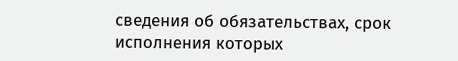сведения об обязательствах, срок исполнения которых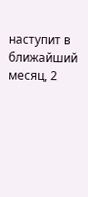наступит в ближайший месяц, 2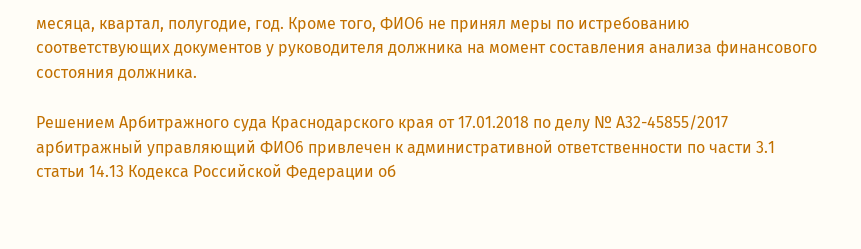месяца, квартал, полугодие, год. Кроме того, ФИО6 не принял меры по истребованию соответствующих документов у руководителя должника на момент составления анализа финансового состояния должника.

Решением Арбитражного суда Краснодарского края от 17.01.2018 по делу № А32-45855/2017 арбитражный управляющий ФИО6 привлечен к административной ответственности по части 3.1 статьи 14.13 Кодекса Российской Федерации об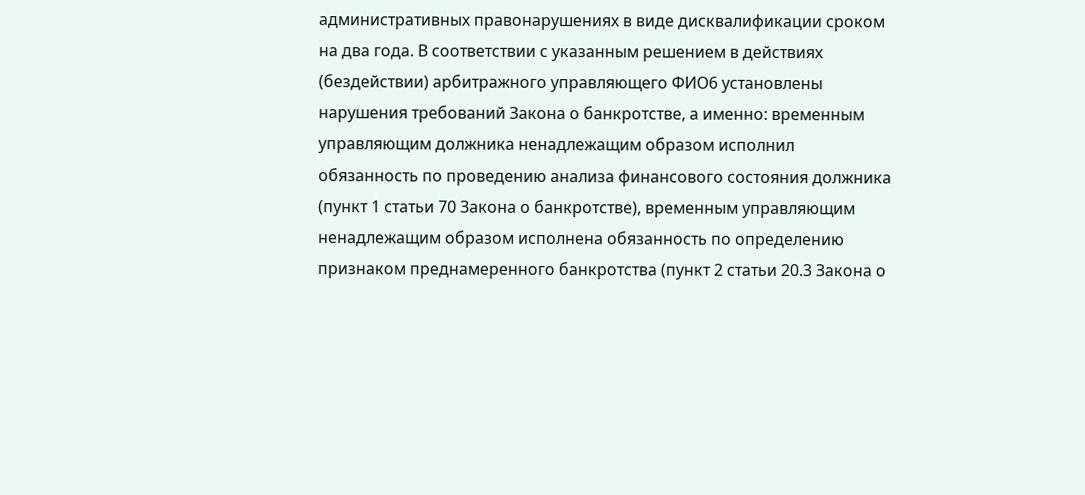административных правонарушениях в виде дисквалификации сроком на два года. В соответствии с указанным решением в действиях (бездействии) арбитражного управляющего ФИО6 установлены нарушения требований Закона о банкротстве, а именно: временным управляющим должника ненадлежащим образом исполнил обязанность по проведению анализа финансового состояния должника (пункт 1 статьи 70 Закона о банкротстве), временным управляющим ненадлежащим образом исполнена обязанность по определению признаком преднамеренного банкротства (пункт 2 статьи 20.3 Закона о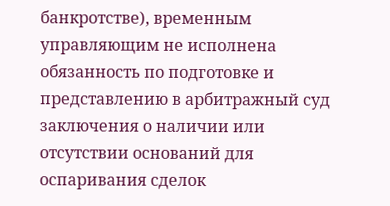банкротстве), временным управляющим не исполнена обязанность по подготовке и представлению в арбитражный суд заключения о наличии или отсутствии оснований для оспаривания сделок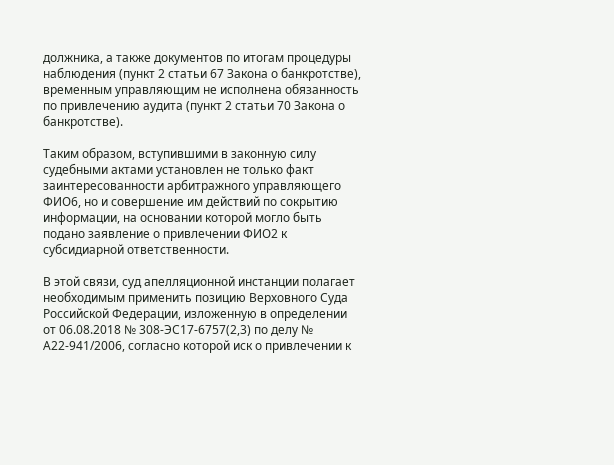должника, а также документов по итогам процедуры наблюдения (пункт 2 статьи 67 Закона о банкротстве), временным управляющим не исполнена обязанность по привлечению аудита (пункт 2 статьи 70 Закона о банкротстве).

Таким образом, вступившими в законную силу судебными актами установлен не только факт заинтересованности арбитражного управляющего ФИО6, но и совершение им действий по сокрытию информации, на основании которой могло быть подано заявление о привлечении ФИО2 к субсидиарной ответственности.

В этой связи, суд апелляционной инстанции полагает необходимым применить позицию Верховного Суда Российской Федерации, изложенную в определении от 06.08.2018 № 308-ЭС17-6757(2,3) по делу № А22-941/2006, согласно которой иск о привлечении к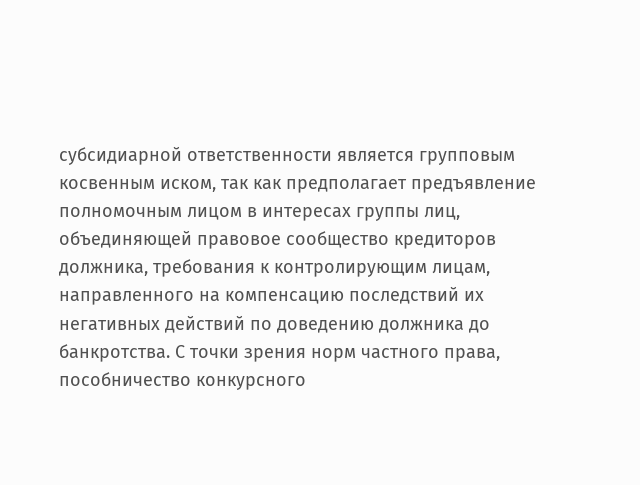субсидиарной ответственности является групповым косвенным иском, так как предполагает предъявление полномочным лицом в интересах группы лиц, объединяющей правовое сообщество кредиторов должника, требования к контролирующим лицам, направленного на компенсацию последствий их негативных действий по доведению должника до банкротства. С точки зрения норм частного права, пособничество конкурсного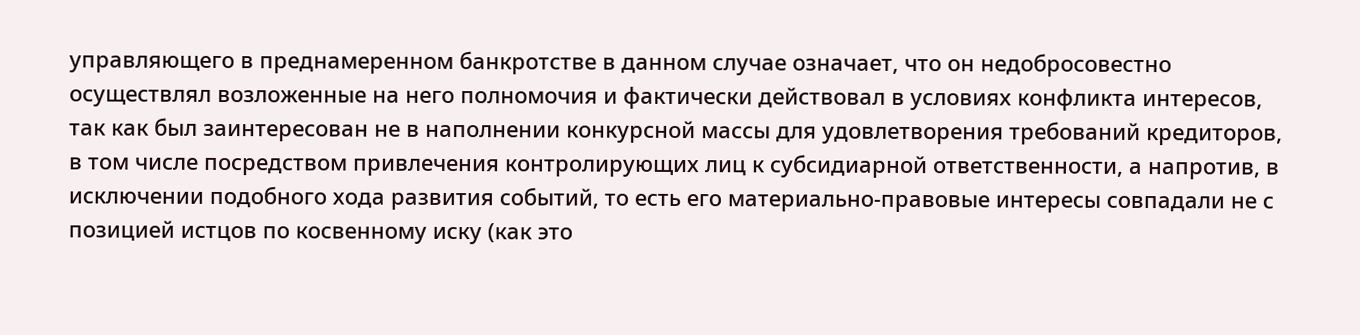управляющего в преднамеренном банкротстве в данном случае означает, что он недобросовестно осуществлял возложенные на него полномочия и фактически действовал в условиях конфликта интересов, так как был заинтересован не в наполнении конкурсной массы для удовлетворения требований кредиторов, в том числе посредством привлечения контролирующих лиц к субсидиарной ответственности, а напротив, в исключении подобного хода развития событий, то есть его материально-правовые интересы совпадали не с позицией истцов по косвенному иску (как это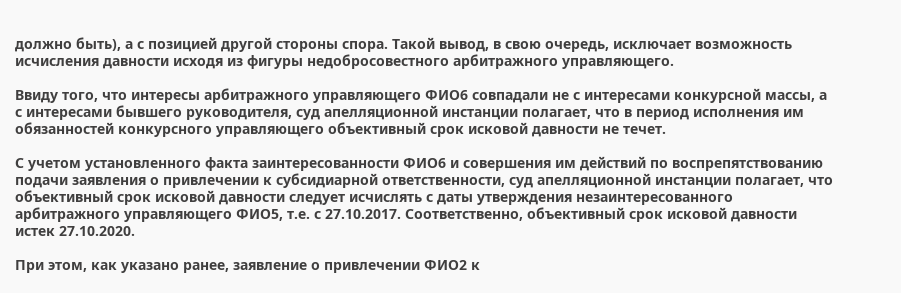должно быть), а с позицией другой стороны спора. Такой вывод, в свою очередь, исключает возможность исчисления давности исходя из фигуры недобросовестного арбитражного управляющего.

Ввиду того, что интересы арбитражного управляющего ФИО6 совпадали не с интересами конкурсной массы, а с интересами бывшего руководителя, суд апелляционной инстанции полагает, что в период исполнения им обязанностей конкурсного управляющего объективный срок исковой давности не течет.

С учетом установленного факта заинтересованности ФИО6 и совершения им действий по воспрепятствованию подачи заявления о привлечении к субсидиарной ответственности, суд апелляционной инстанции полагает, что объективный срок исковой давности следует исчислять с даты утверждения незаинтересованного арбитражного управляющего ФИО5, т.е. с 27.10.2017. Соответственно, объективный срок исковой давности истек 27.10.2020.

При этом, как указано ранее, заявление о привлечении ФИО2 к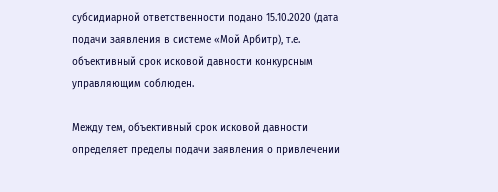субсидиарной ответственности подано 15.10.2020 (дата подачи заявления в системе «Мой Арбитр), т.е. объективный срок исковой давности конкурсным управляющим соблюден.

Между тем, объективный срок исковой давности определяет пределы подачи заявления о привлечении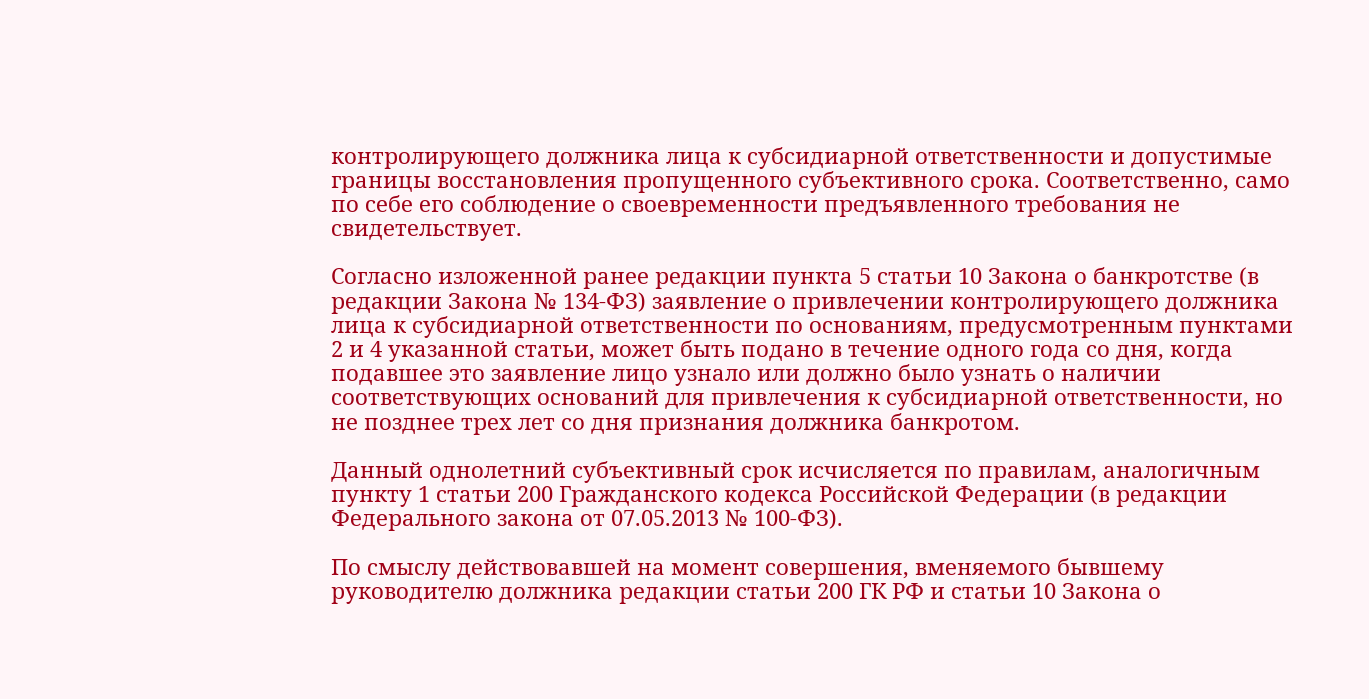контролирующего должника лица к субсидиарной ответственности и допустимые границы восстановления пропущенного субъективного срока. Соответственно, само по себе его соблюдение о своевременности предъявленного требования не свидетельствует.

Согласно изложенной ранее редакции пункта 5 статьи 10 Закона о банкротстве (в редакции Закона № 134-ФЗ) заявление о привлечении контролирующего должника лица к субсидиарной ответственности по основаниям, предусмотренным пунктами 2 и 4 указанной статьи, может быть подано в течение одного года со дня, когда подавшее это заявление лицо узнало или должно было узнать о наличии соответствующих оснований для привлечения к субсидиарной ответственности, но не позднее трех лет со дня признания должника банкротом.

Данный однолетний субъективный срок исчисляется по правилам, аналогичным пункту 1 статьи 200 Гражданского кодекса Российской Федерации (в редакции Федерального закона от 07.05.2013 № 100-ФЗ).

По смыслу действовавшей на момент совершения, вменяемого бывшему руководителю должника редакции статьи 200 ГК РФ и статьи 10 Закона о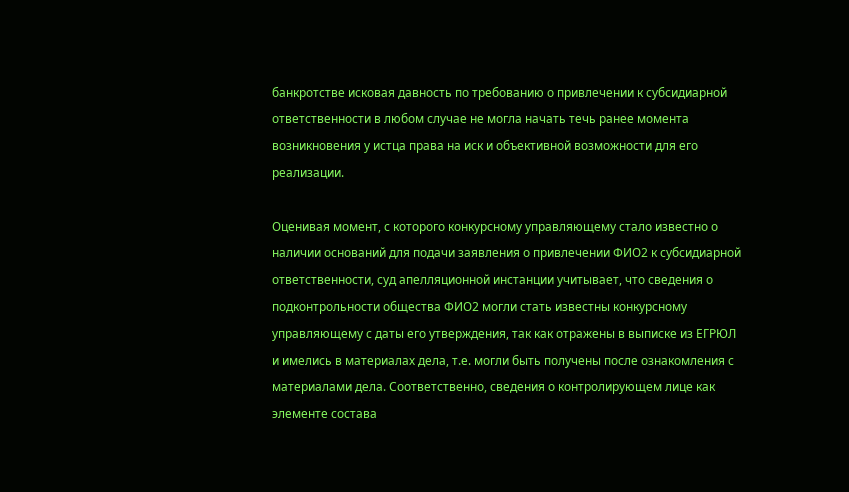банкротстве исковая давность по требованию о привлечении к субсидиарной ответственности в любом случае не могла начать течь ранее момента возникновения у истца права на иск и объективной возможности для его реализации.

Оценивая момент, с которого конкурсному управляющему стало известно о наличии оснований для подачи заявления о привлечении ФИО2 к субсидиарной ответственности, суд апелляционной инстанции учитывает, что сведения о подконтрольности общества ФИО2 могли стать известны конкурсному управляющему с даты его утверждения, так как отражены в выписке из ЕГРЮЛ и имелись в материалах дела, т.е. могли быть получены после ознакомления с материалами дела. Соответственно, сведения о контролирующем лице как элементе состава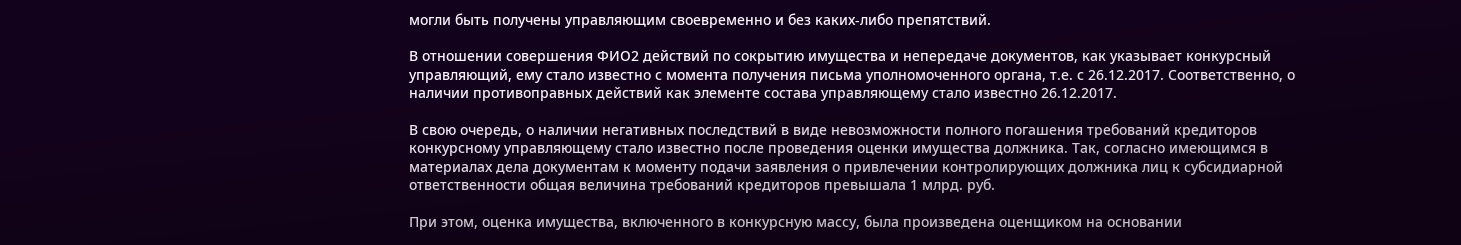могли быть получены управляющим своевременно и без каких-либо препятствий.

В отношении совершения ФИО2 действий по сокрытию имущества и непередаче документов, как указывает конкурсный управляющий, ему стало известно с момента получения письма уполномоченного органа, т.е. с 26.12.2017. Соответственно, о наличии противоправных действий как элементе состава управляющему стало известно 26.12.2017.

В свою очередь, о наличии негативных последствий в виде невозможности полного погашения требований кредиторов конкурсному управляющему стало известно после проведения оценки имущества должника. Так, согласно имеющимся в материалах дела документам к моменту подачи заявления о привлечении контролирующих должника лиц к субсидиарной ответственности общая величина требований кредиторов превышала 1 млрд. руб.

При этом, оценка имущества, включенного в конкурсную массу, была произведена оценщиком на основании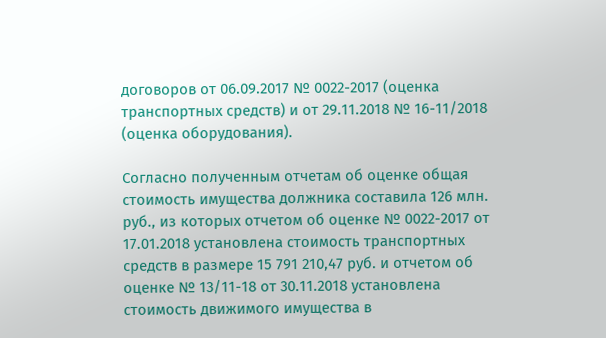договоров от 06.09.2017 № 0022-2017 (оценка транспортных средств) и от 29.11.2018 № 16-11/2018 (оценка оборудования).

Согласно полученным отчетам об оценке общая стоимость имущества должника составила 126 млн. руб., из которых отчетом об оценке № 0022-2017 от 17.01.2018 установлена стоимость транспортных средств в размере 15 791 210,47 руб. и отчетом об оценке № 13/11-18 от 30.11.2018 установлена стоимость движимого имущества в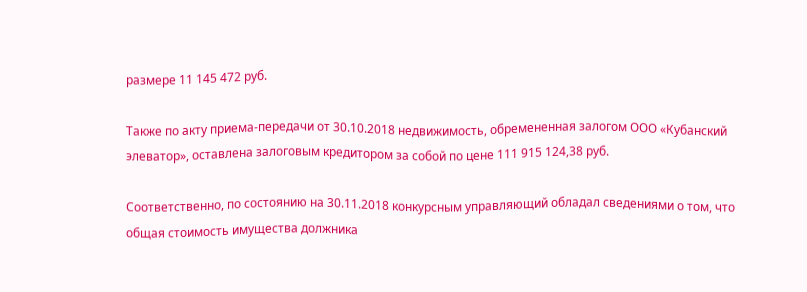размере 11 145 472 руб.

Также по акту приема-передачи от 30.10.2018 недвижимость, обремененная залогом ООО «Кубанский элеватор», оставлена залоговым кредитором за собой по цене 111 915 124,38 руб.

Соответственно, по состоянию на 30.11.2018 конкурсным управляющий обладал сведениями о том, что общая стоимость имущества должника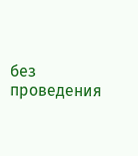без проведения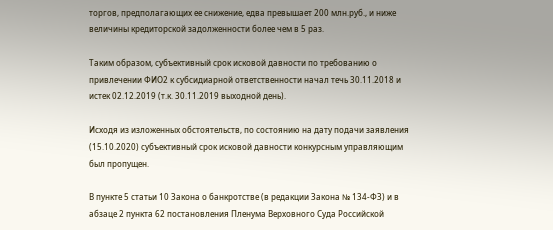торгов, предполагающих ее снижение, едва превышает 200 млн.руб., и ниже величины кредиторской задолженности более чем в 5 раз.

Таким образом, субъективный срок исковой давности по требованию о привлечении ФИО2 к субсидиарной ответственности начал течь 30.11.2018 и истек 02.12.2019 (т.к. 30.11.2019 выходной день).

Исходя из изложенных обстоятельств, по состоянию на дату подачи заявления (15.10.2020) субъективный срок исковой давности конкурсным управляющим был пропущен.

В пункте 5 статьи 10 Закона о банкротстве (в редакции Закона № 134-ФЗ) и в абзаце 2 пункта 62 постановления Пленума Верховного Суда Российской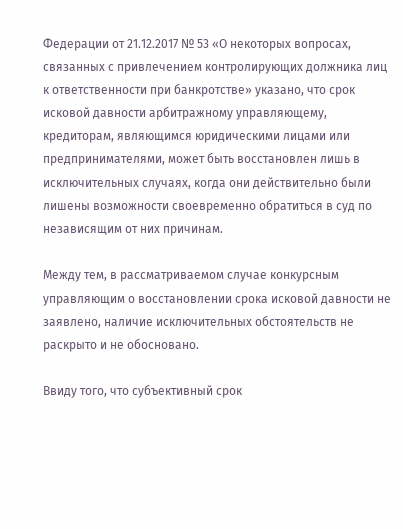Федерации от 21.12.2017 № 53 «О некоторых вопросах, связанных с привлечением контролирующих должника лиц к ответственности при банкротстве» указано, что срок исковой давности арбитражному управляющему, кредиторам, являющимся юридическими лицами или предпринимателями, может быть восстановлен лишь в исключительных случаях, когда они действительно были лишены возможности своевременно обратиться в суд по независящим от них причинам.

Между тем, в рассматриваемом случае конкурсным управляющим о восстановлении срока исковой давности не заявлено, наличие исключительных обстоятельств не раскрыто и не обосновано.

Ввиду того, что субъективный срок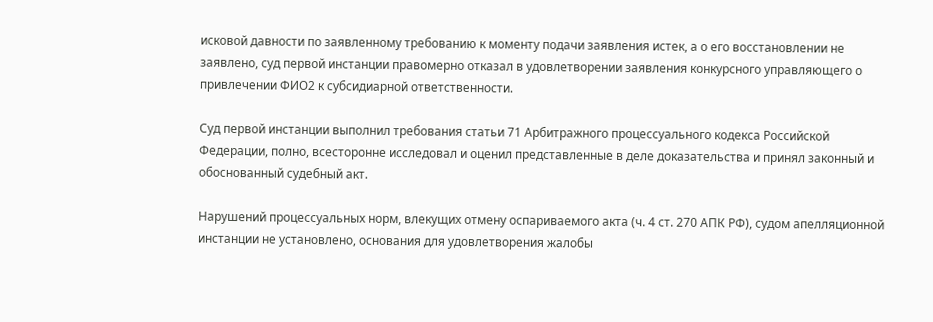исковой давности по заявленному требованию к моменту подачи заявления истек, а о его восстановлении не заявлено, суд первой инстанции правомерно отказал в удовлетворении заявления конкурсного управляющего о привлечении ФИО2 к субсидиарной ответственности.

Суд первой инстанции выполнил требования статьи 71 Арбитражного процессуального кодекса Российской Федерации, полно, всесторонне исследовал и оценил представленные в деле доказательства и принял законный и обоснованный судебный акт.

Нарушений процессуальных норм, влекущих отмену оспариваемого акта (ч. 4 ст. 270 АПК РФ), судом апелляционной инстанции не установлено, основания для удовлетворения жалобы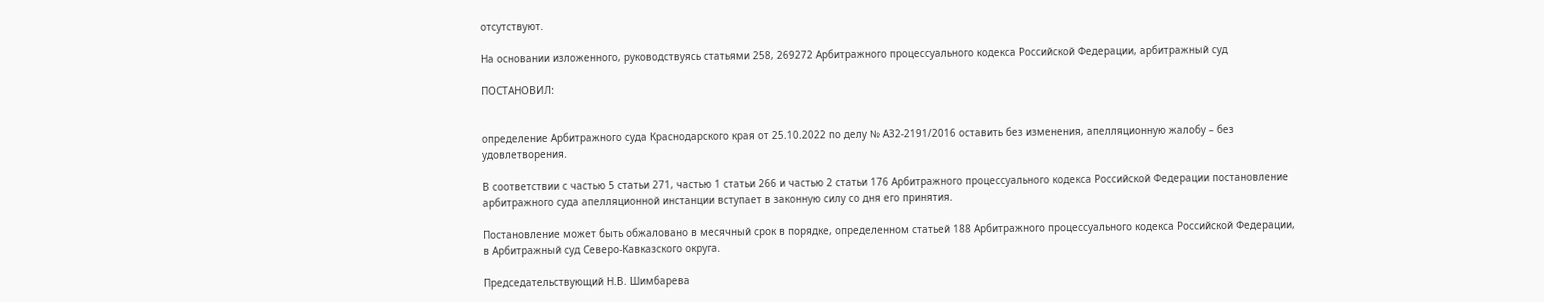отсутствуют.

На основании изложенного, руководствуясь статьями 258, 269272 Арбитражного процессуального кодекса Российской Федерации, арбитражный суд

ПОСТАНОВИЛ:


определение Арбитражного суда Краснодарского края от 25.10.2022 по делу № А32-2191/2016 оставить без изменения, апелляционную жалобу – без удовлетворения.

В соответствии с частью 5 статьи 271, частью 1 статьи 266 и частью 2 статьи 176 Арбитражного процессуального кодекса Российской Федерации постановление арбитражного суда апелляционной инстанции вступает в законную силу со дня его принятия.

Постановление может быть обжаловано в месячный срок в порядке, определенном статьей 188 Арбитражного процессуального кодекса Российской Федерации, в Арбитражный суд Северо-Кавказского округа.

Председательствующий Н.В. Шимбарева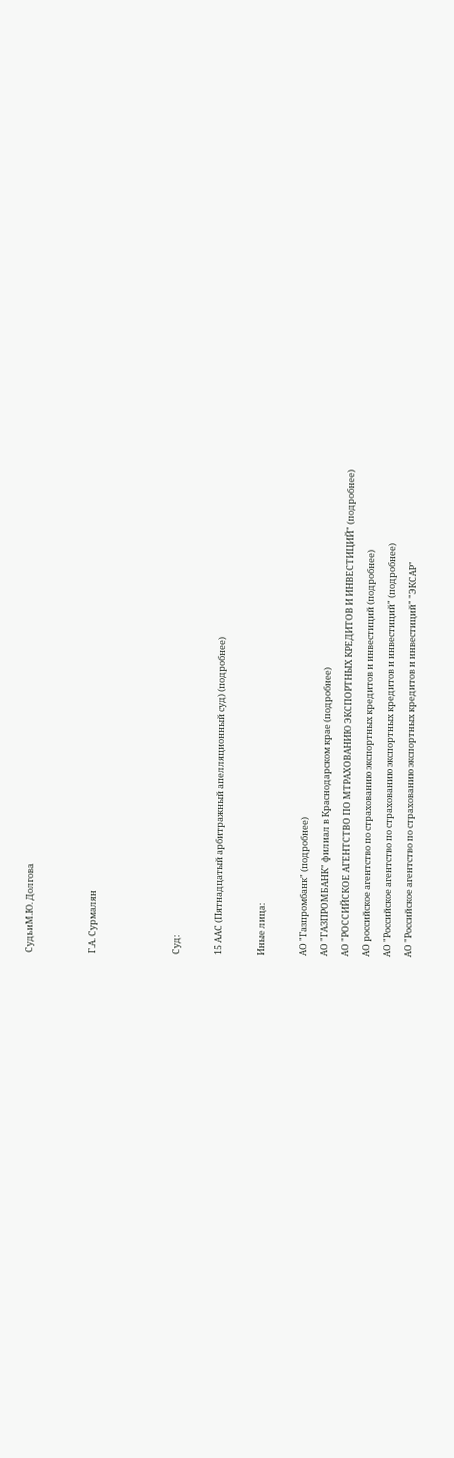СудьиМ.Ю. Долгова


Г.А. Сурмалян



Суд:

15 ААС (Пятнадцатый арбитражный апелляционный суд) (подробнее)

Иные лица:

АО "Газпромбанк" (подробнее)
АО "ГАЗПРОМБАНК" филиал в Краснодарском крае (подробнее)
АО "РОССИЙСКОЕ АГЕНТСТВО ПО МТРАХОВАНИЮ ЭКСПОРТНЫХ КРЕДИТОВ И ИНВЕСТИЦИЙ" (подробнее)
АО российское агентство по страхованию экспортных кредитов и инвестиций (подробнее)
АО "Российское агентство по страхованию экспортных кредитов и инвестиций" (подробнее)
АО "Российское агентство по страхованию экспортных кредитов и инвестиций" "ЭКСАР"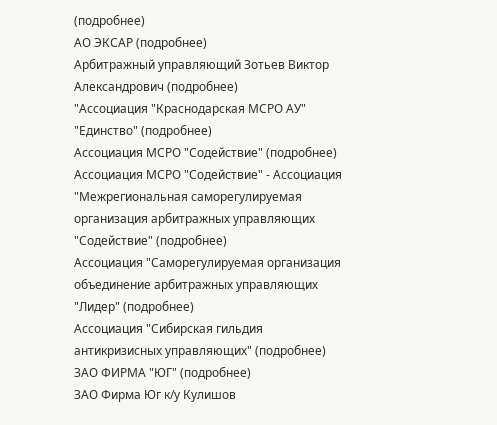(подробнее)
АО ЭКСАР (подробнее)
Арбитражный управляющий Зотьев Виктор Александрович (подробнее)
"Ассоциация "Краснодарская МСРО АУ" "Единство" (подробнее)
Ассоциация МСРО "Содействие" (подробнее)
Ассоциация МСРО "Содействие" - Ассоциация "Межрегиональная саморегулируемая организация арбитражных управляющих "Содействие" (подробнее)
Ассоциация "Саморегулируемая организация объединение арбитражных управляющих "Лидер" (подробнее)
Ассоциация "Сибирская гильдия антикризисных управляющих" (подробнее)
ЗАО ФИРМА "ЮГ" (подробнее)
ЗАО Фирма Юг к/у Кулишов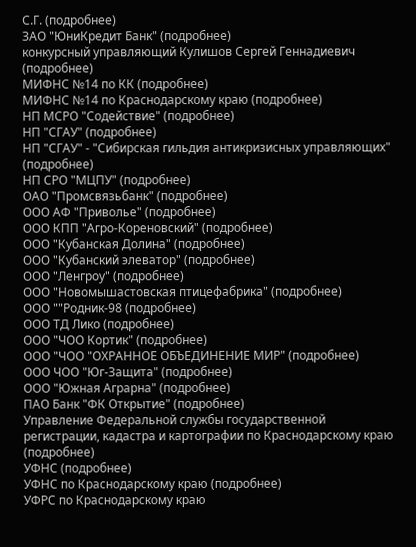С.Г. (подробнее)
ЗАО "ЮниКредит Банк" (подробнее)
конкурсный управляющий Кулишов Сергей Геннадиевич (подробнее)
МИФНС №14 по КК (подробнее)
МИФНС №14 по Краснодарскому краю (подробнее)
НП МСРО "Содействие" (подробнее)
НП "СГАУ" (подробнее)
НП "СГАУ" - "Сибирская гильдия антикризисных управляющих" (подробнее)
НП СРО "МЦПУ" (подробнее)
ОАО "Промсвязьбанк" (подробнее)
ООО АФ "Приволье" (подробнее)
ООО КПП "Агро-Кореновский" (подробнее)
ООО "Кубанская Долина" (подробнее)
ООО "Кубанский элеватор" (подробнее)
ООО "Ленгроу" (подробнее)
ООО "Новомышастовская птицефабрика" (подробнее)
ООО ""Родник-98 (подробнее)
ООО ТД Лико (подробнее)
ООО "ЧОО Кортик" (подробнее)
ООО "ЧОО "ОХРАННОЕ ОБЪЕДИНЕНИЕ МИР" (подробнее)
ООО ЧОО "Юг-Защита" (подробнее)
ООО "Южная Аграрна" (подробнее)
ПАО Банк "ФК Открытие" (подробнее)
Управление Федеральной службы государственной регистрации, кадастра и картографии по Краснодарскому краю (подробнее)
УФНС (подробнее)
УФНС по Краснодарскому краю (подробнее)
УФРС по Краснодарскому краю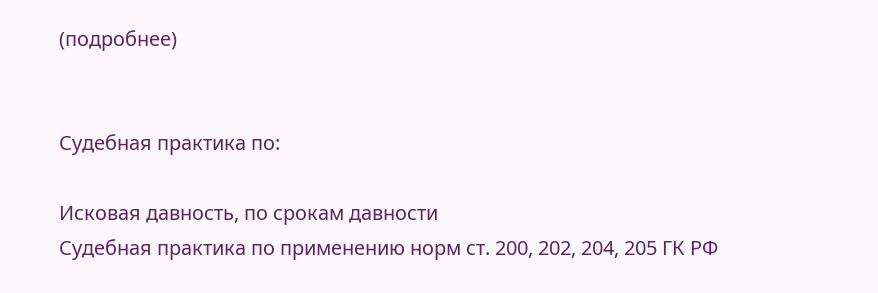(подробнее)


Судебная практика по:

Исковая давность, по срокам давности
Судебная практика по применению норм ст. 200, 202, 204, 205 ГК РФ